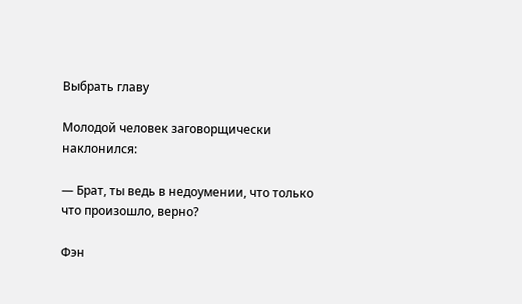Выбрать главу

Молодой человек заговорщически наклонился:

— Брат, ты ведь в недоумении, что только что произошло, верно?

Фэн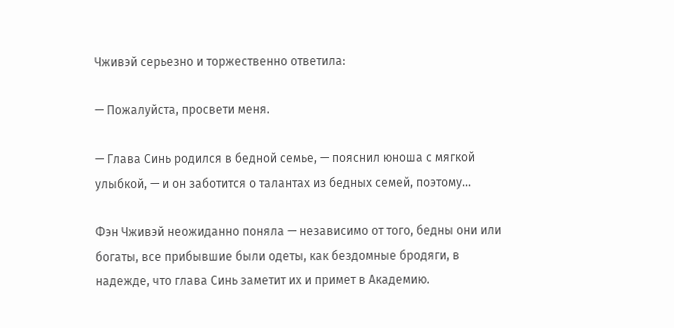Чживэй серьезно и торжественно ответила:

— Пожалуйста, просвети меня.

— Глава Синь родился в бедной семье, — пояснил юноша с мягкой улыбкой, — и он заботится о талантах из бедных семей, поэтому…

Фэн Чживэй неожиданно поняла — независимо от того, бедны они или богаты, все прибывшие были одеты, как бездомные бродяги, в надежде, что глава Синь заметит их и примет в Академию.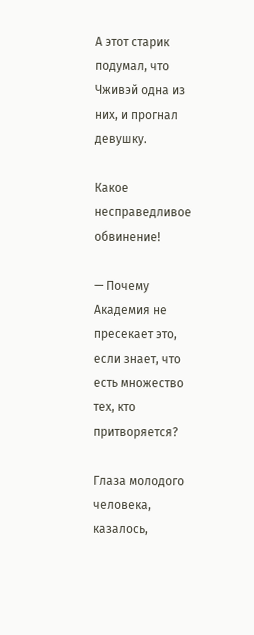А этот старик подумал, что Чживэй одна из них, и прогнал девушку.

Какое несправедливое обвинение!

— Почему Академия не пресекает это, если знает, что есть множество тех, кто притворяется?

Глаза молодого человека, казалось,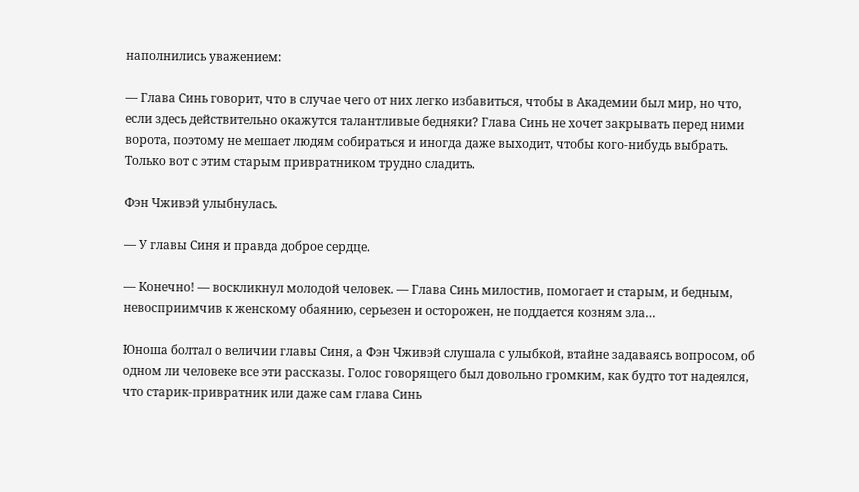наполнились уважением:

— Глава Синь говорит, что в случае чего от них легко избавиться, чтобы в Академии был мир, но что, если здесь действительно окажутся талантливые бедняки? Глава Синь не хочет закрывать перед ними ворота, поэтому не мешает людям собираться и иногда даже выходит, чтобы кого-нибудь выбрать. Только вот с этим старым привратником трудно сладить.

Фэн Чживэй улыбнулась.

— У главы Синя и правда доброе сердце.

— Конечно! — воскликнул молодой человек. — Глава Синь милостив, помогает и старым, и бедным, невосприимчив к женскому обаянию, серьезен и осторожен, не поддается козням зла…

Юноша болтал о величии главы Синя, а Фэн Чживэй слушала с улыбкой, втайне задаваясь вопросом, об одном ли человеке все эти рассказы. Голос говорящего был довольно громким, как будто тот надеялся, что старик-привратник или даже сам глава Синь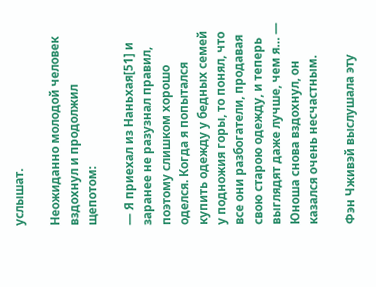услышат.

Неожиданно молодой человек вздохнул и продолжил щепотом:

— Я приехал из Наньхая[51] и заранее не разузнал правил, поэтому слишком хорошо оделся. Когда я попытался купить одежду у бедных семей у подножия горы, то понял, что все они разбогатели, продавая свою старою одежду, и теперь выглядят даже лучше, чем я… — Юноша снова вздохнул, он казался очень несчастным.

Фэн Чживэй выслушала эту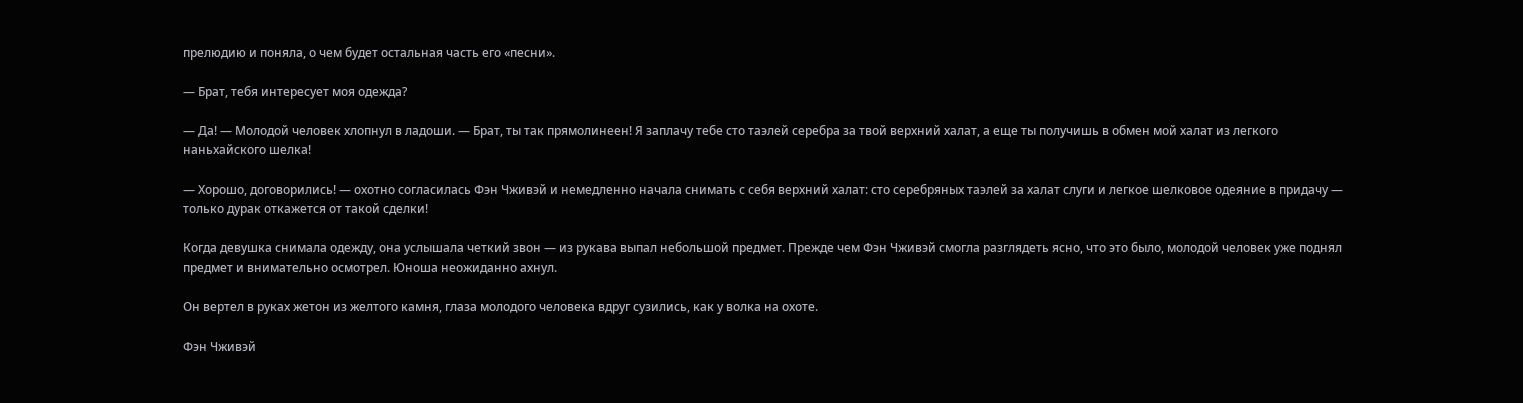прелюдию и поняла, о чем будет остальная часть его «песни».

— Брат, тебя интересует моя одежда?

— Да! — Молодой человек хлопнул в ладоши. — Брат, ты так прямолинеен! Я заплачу тебе сто таэлей серебра за твой верхний халат, а еще ты получишь в обмен мой халат из легкого наньхайского шелка!

— Хорошо, договорились! — охотно согласилась Фэн Чживэй и немедленно начала снимать с себя верхний халат: сто серебряных таэлей за халат слуги и легкое шелковое одеяние в придачу — только дурак откажется от такой сделки!

Когда девушка снимала одежду, она услышала четкий звон — из рукава выпал небольшой предмет. Прежде чем Фэн Чживэй смогла разглядеть ясно, что это было, молодой человек уже поднял предмет и внимательно осмотрел. Юноша неожиданно ахнул.

Он вертел в руках жетон из желтого камня, глаза молодого человека вдруг сузились, как у волка на охоте.

Фэн Чживэй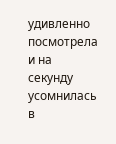удивленно посмотрела и на секунду усомнилась в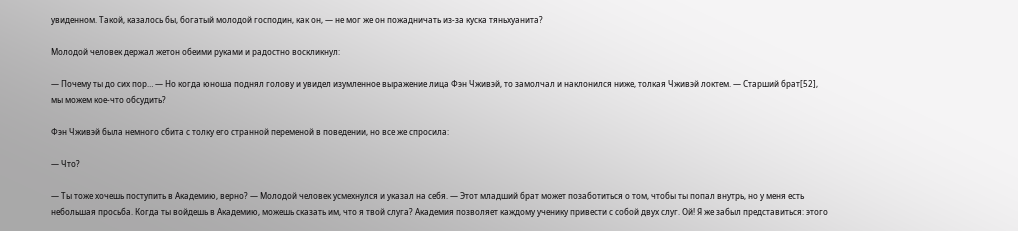увиденном. Такой, казалось бы, богатый молодой господин, как он, — не мог же он пожадничать из-за куска тяньхуанита?

Молодой человек держал жетон обеими руками и радостно воскликнул:

— Почему ты до сих пор… — Но когда юноша поднял голову и увидел изумленное выражение лица Фэн Чживэй, то замолчал и наклонился ниже, толкая Чживэй локтем. — Старший брат[52], мы можем кое-что обсудить?

Фэн Чживэй была немного сбита с толку его странной переменой в поведении, но все же спросила:

— Что?

— Ты тоже хочешь поступить в Академию, верно? — Молодой человек усмехнулся и указал на себя. — Этот младший брат может позаботиться о том, чтобы ты попал внутрь, но у меня есть небольшая просьба. Когда ты войдешь в Академию, можешь сказать им, что я твой слуга? Академия позволяет каждому ученику привести с собой двух слуг. Ой! Я же забыл представиться: этого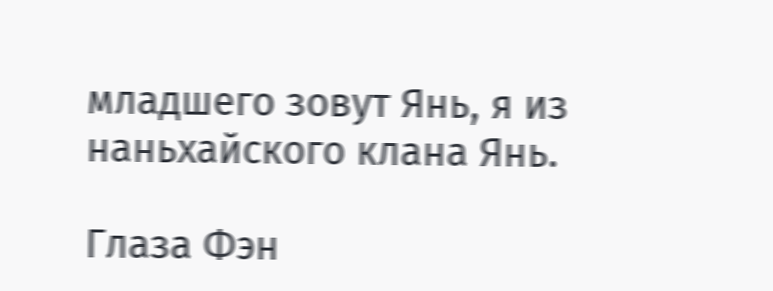младшего зовут Янь, я из наньхайского клана Янь.

Глаза Фэн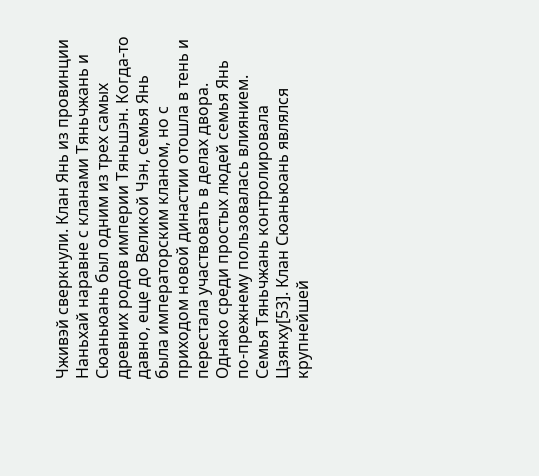Чживэй сверкнули. Клан Янь из провинции Наньхай наравне с кланами Тяньчжань и Сюаньюань был одним из трех самых древних родов империи Тяньшэн. Когда-то давно, еще до Великой Чэн, семья Янь была императорским кланом, но с приходом новой династии отошла в тень и перестала участвовать в делах двора. Однако среди простых людей семья Янь по-прежнему пользовалась влиянием. Семья Тяньчжань контролировала Цзянху[53]. Клан Сюаньюань являлся крупнейшей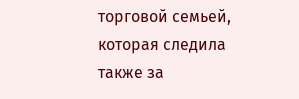торговой семьей, которая следила также за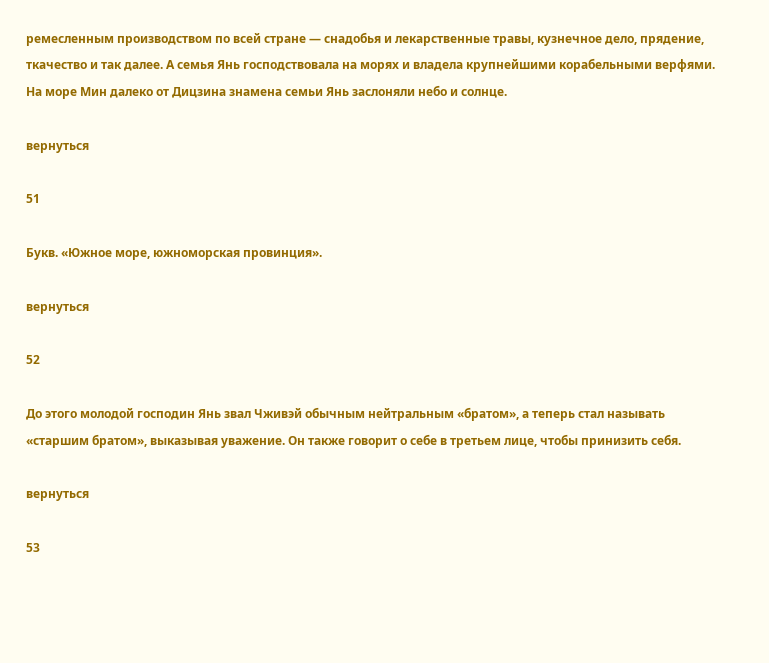ремесленным производством по всей стране — снадобья и лекарственные травы, кузнечное дело, прядение, ткачество и так далее. А семья Янь господствовала на морях и владела крупнейшими корабельными верфями. На море Мин далеко от Дицзина знамена семьи Янь заслоняли небо и солнце.

вернуться

51

Букв. «Южное море, южноморская провинция».

вернуться

52

До этого молодой господин Янь звал Чживэй обычным нейтральным «братом», а теперь стал называть «старшим братом», выказывая уважение. Он также говорит о себе в третьем лице, чтобы принизить себя.

вернуться

53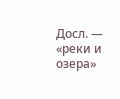Досл. — «реки и озера»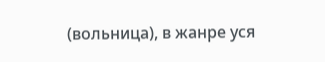(вольница), в жанре уся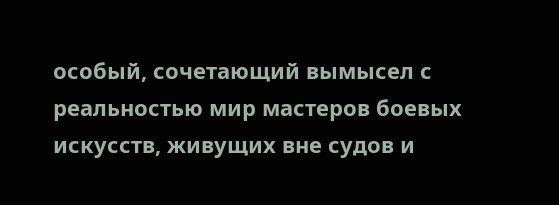особый, сочетающий вымысел с реальностью мир мастеров боевых искусств, живущих вне судов и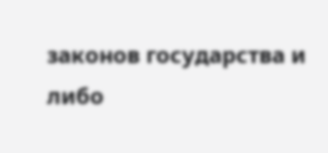законов государства и либо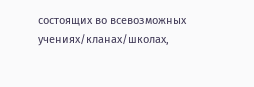состоящих во всевозможных учениях/кланах/школах,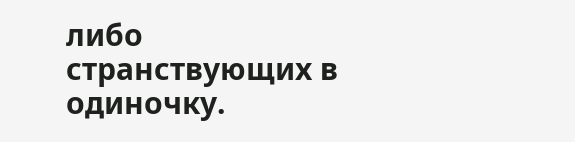либо странствующих в одиночку.